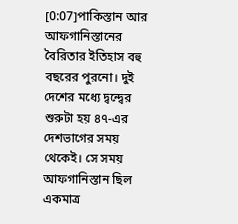[0:07]পাকিস্তান আর আফগানিস্তানের বৈরিতার ইতিহাস বহু বছরের পুরনো। দুই দেশের মধ্যে দ্বন্দ্বের শুরুটা হয় ৪৭-এর দেশভাগের সময় থেকেই। সে সময় আফগানিস্তান ছিল একমাত্র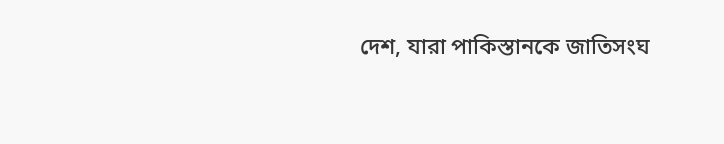দেশ, যারা পাকিস্তানকে জাতিসংঘ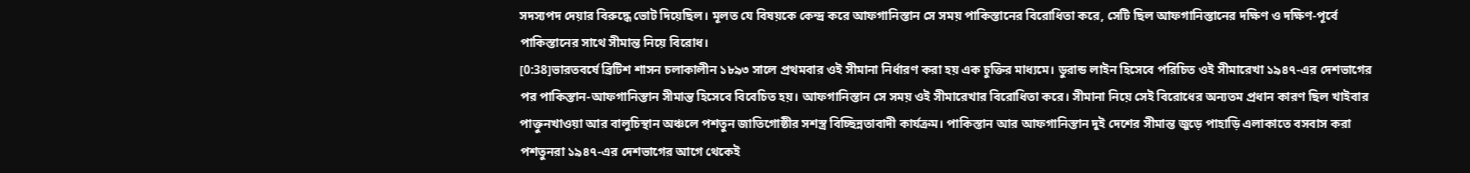সদস্যপদ দেয়ার বিরুদ্ধে ভোট দিয়েছিল। মূলত যে বিষয়কে কেন্দ্র করে আফগানিস্তান সে সময় পাকিস্তানের বিরোধিতা করে, সেটি ছিল আফগানিস্তানের দক্ষিণ ও দক্ষিণ-পূর্বে পাকিস্তানের সাথে সীমান্ত নিয়ে বিরোধ।
[0:38]ভারতবর্ষে ব্রিটিশ শাসন চলাকালীন ১৮৯৩ সালে প্রথমবার ওই সীমানা নির্ধারণ করা হয় এক চুক্তির মাধ্যমে। ডুরান্ড লাইন হিসেবে পরিচিত ওই সীমারেখা ১৯৪৭-এর দেশভাগের পর পাকিস্তান-আফগানিস্তান সীমান্ত হিসেবে বিবেচিত হয়। আফগানিস্তান সে সময় ওই সীমারেখার বিরোধিতা করে। সীমানা নিয়ে সেই বিরোধের অন্যতম প্রধান কারণ ছিল খাইবার পাক্তুনখাওয়া আর বালুচিস্থান অঞ্চলে পশতুন জাতিগোষ্ঠীর সশস্ত্র বিচ্ছিন্নতাবাদী কার্যক্রম। পাকিস্তান আর আফগানিস্তান দুই দেশের সীমান্ত জুড়ে পাহাড়ি এলাকাতে বসবাস করা পশতুনরা ১৯৪৭-এর দেশভাগের আগে থেকেই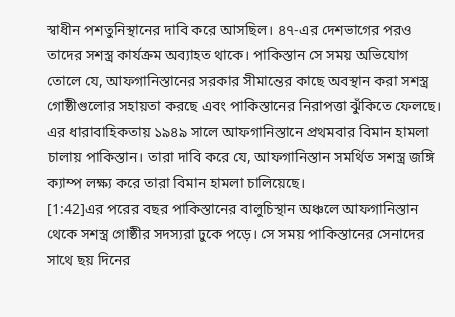স্বাধীন পশতুনিস্থানের দাবি করে আসছিল। ৪৭-এর দেশভাগের পরও তাদের সশস্ত্র কার্যক্রম অব্যাহত থাকে। পাকিস্তান সে সময় অভিযোগ তোলে যে, আফগানিস্তানের সরকার সীমান্তের কাছে অবস্থান করা সশস্ত্র গোষ্ঠীগুলোর সহায়তা করছে এবং পাকিস্তানের নিরাপত্তা ঝুঁকিতে ফেলছে। এর ধারাবাহিকতায় ১৯৪৯ সালে আফগানিস্তানে প্রথমবার বিমান হামলা চালায় পাকিস্তান। তারা দাবি করে যে, আফগানিস্তান সমর্থিত সশস্ত্র জঙ্গি ক্যাম্প লক্ষ্য করে তারা বিমান হামলা চালিয়েছে।
[1:42]এর পরের বছর পাকিস্তানের বালুচিস্থান অঞ্চলে আফগানিস্তান থেকে সশস্ত্র গোষ্ঠীর সদস্যরা ঢুকে পড়ে। সে সময় পাকিস্তানের সেনাদের সাথে ছয় দিনের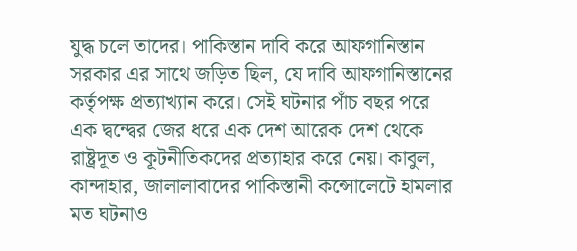যুদ্ধ চলে তাদের। পাকিস্তান দাবি করে আফগানিস্তান সরকার এর সাথে জড়িত ছিল, যে দাবি আফগানিস্তানের কর্তৃপক্ষ প্রত্যাখ্যান করে। সেই ঘটনার পাঁচ বছর পরে এক দ্বন্দ্বের জের ধরে এক দেশ আরেক দেশ থেকে রাষ্ট্রদূত ও কূটনীতিকদের প্রত্যাহার করে নেয়। কাবুল, কান্দাহার, জালালাবাদের পাকিস্তানী কন্সোলেটে হামলার মত ঘটনাও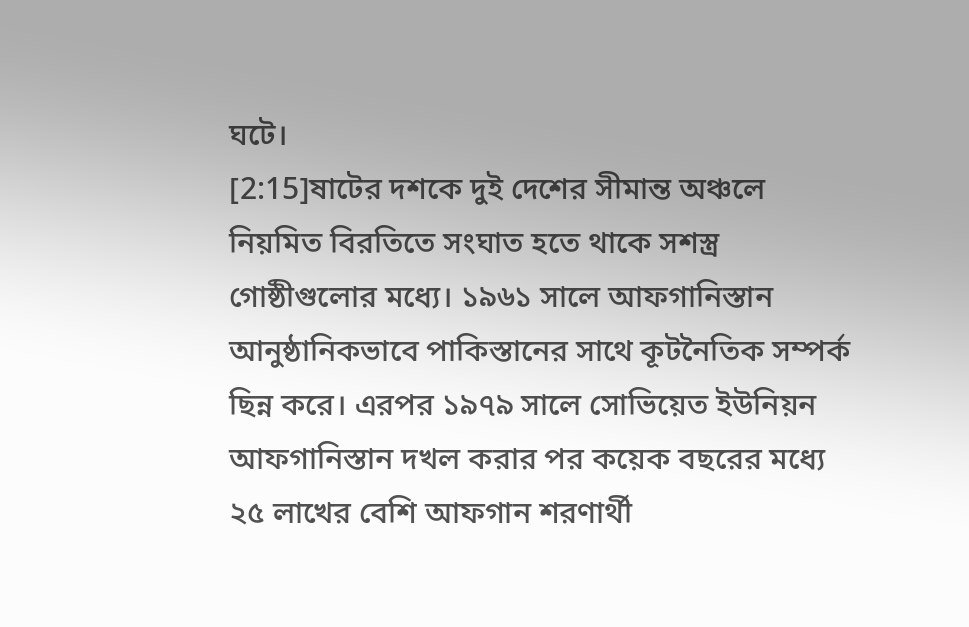ঘটে।
[2:15]ষাটের দশকে দুই দেশের সীমান্ত অঞ্চলে নিয়মিত বিরতিতে সংঘাত হতে থাকে সশস্ত্র গোষ্ঠীগুলোর মধ্যে। ১৯৬১ সালে আফগানিস্তান আনুষ্ঠানিকভাবে পাকিস্তানের সাথে কূটনৈতিক সম্পর্ক ছিন্ন করে। এরপর ১৯৭৯ সালে সোভিয়েত ইউনিয়ন আফগানিস্তান দখল করার পর কয়েক বছরের মধ্যে ২৫ লাখের বেশি আফগান শরণার্থী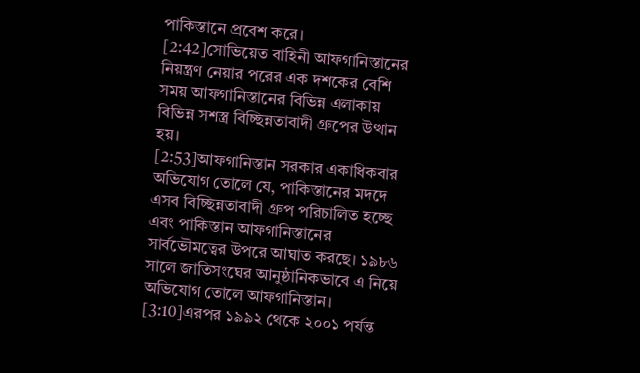পাকিস্তানে প্রবেশ করে।
[2:42]সোভিয়েত বাহিনী আফগানিস্তানের নিয়ন্ত্রণ নেয়ার পরের এক দশকের বেশি সময় আফগানিস্তানের বিভিন্ন এলাকায় বিভিন্ন সশস্ত্র বিচ্ছিন্নতাবাদী গ্রুপের উত্থান হয়।
[2:53]আফগানিস্তান সরকার একাধিকবার অভিযোগ তোলে যে, পাকিস্তানের মদদে এসব বিচ্ছিন্নতাবাদী গ্রুপ পরিচালিত হচ্ছে এবং পাকিস্তান আফগানিস্তানের সার্বভৌমত্বের উপরে আঘাত করছে। ১৯৮৬ সালে জাতিসংঘের আনুষ্ঠানিকভাবে এ নিয়ে অভিযোগ তোলে আফগানিস্তান।
[3:10]এরপর ১৯৯২ থেকে ২০০১ পর্যন্ত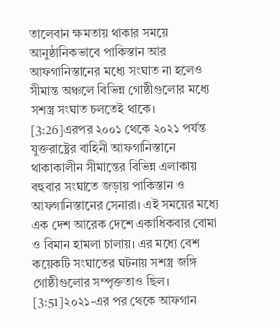তালেবান ক্ষমতায় থাকার সময়ে আনুষ্ঠানিকভাবে পাকিস্তান আর আফগানিস্তানের মধ্যে সংঘাত না হলেও সীমান্ত অঞ্চলে বিভিন্ন গোষ্ঠীগুলোর মধ্যে সশস্ত্র সংঘাত চলতেই থাকে।
[3:26]এরপর ২০০১ থেকে ২০২১ পর্যন্ত যুক্তরাষ্ট্রের বাহিনী আফগানিস্তানে থাকাকালীন সীমান্তের বিভিন্ন এলাকায় বহুবার সংঘাতে জড়ায় পাকিস্তান ও আফগানিস্তানের সেনারা। এই সময়ের মধ্যে এক দেশ আরেক দেশে একাধিকবার বোমা ও বিমান হামলা চালায়। এর মধ্যে বেশ কয়েকটি সংঘাতের ঘটনায় সশস্ত্র জঙ্গি গোষ্ঠীগুলোর সম্পৃক্ততাও ছিল।
[3:51]২০২১-এর পর থেকে আফগান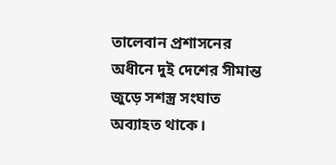তালেবান প্রশাসনের অধীনে দুই দেশের সীমান্ত জুড়ে সশস্ত্র সংঘাত অব্যাহত থাকে।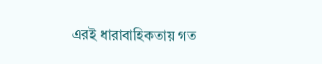এরই ধারাবাহিকতায় গত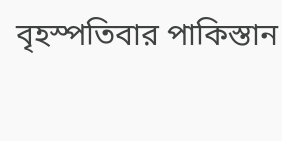বৃহস্পতিবার পাকিস্তান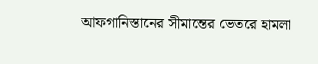আফগানিস্তানের সীমান্তের ভেতরে হামলা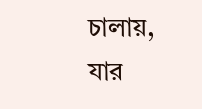চালায়, যার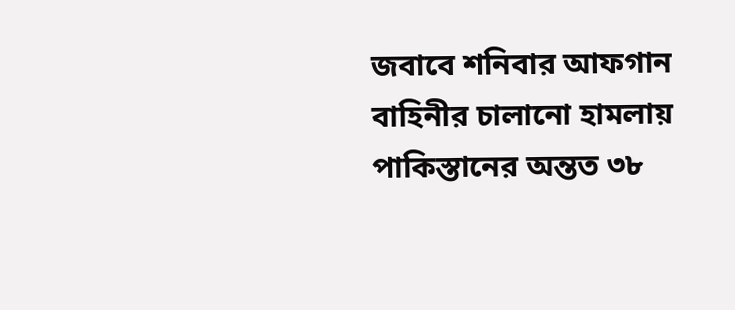জবাবে শনিবার আফগান বাহিনীর চালানো হামলায় পাকিস্তানের অন্তত ৩৮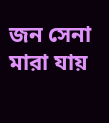জন সেনা মারা যায়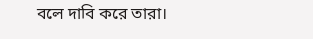বলে দাবি করে তারা।